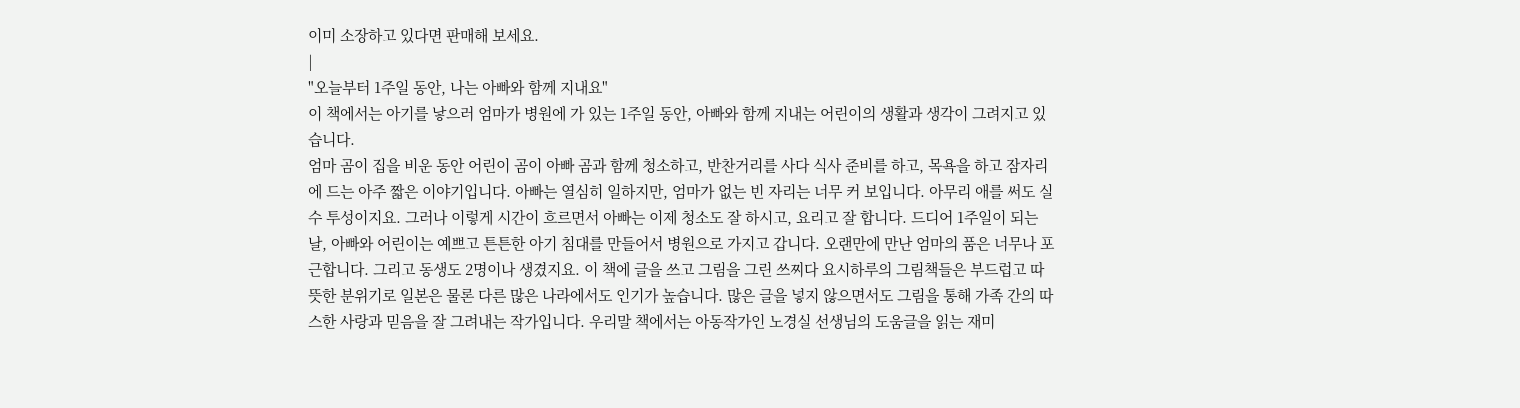이미 소장하고 있다면 판매해 보세요.
|
"오늘부터 1주일 동안, 나는 아빠와 함께 지내요"
이 책에서는 아기를 낳으러 엄마가 병원에 가 있는 1주일 동안, 아빠와 함께 지내는 어린이의 생활과 생각이 그려지고 있습니다.
엄마 곰이 집을 비운 동안 어린이 곰이 아빠 곰과 함께 청소하고, 반찬거리를 사다 식사 준비를 하고, 목욕을 하고 잠자리에 드는 아주 짧은 이야기입니다. 아빠는 열심히 일하지만, 엄마가 없는 빈 자리는 너무 커 보입니다. 아무리 애를 써도 실수 투성이지요. 그러나 이렇게 시간이 흐르면서 아빠는 이제 청소도 잘 하시고, 요리고 잘 합니다. 드디어 1주일이 되는 날, 아빠와 어린이는 예쁘고 튼튼한 아기 침대를 만들어서 병원으로 가지고 갑니다. 오랜만에 만난 엄마의 품은 너무나 포근합니다. 그리고 동생도 2명이나 생겼지요. 이 책에 글을 쓰고 그림을 그린 쓰찌다 요시하루의 그림책들은 부드럽고 따뜻한 분위기로 일본은 물론 다른 많은 나라에서도 인기가 높습니다. 많은 글을 넣지 않으면서도 그림을 통해 가족 간의 따스한 사랑과 믿음을 잘 그려내는 작가입니다. 우리말 책에서는 아동작가인 노경실 선생님의 도움글을 읽는 재미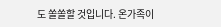도 쏠쏠할 것입니다. 온가족이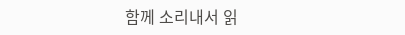함께 소리내서 읽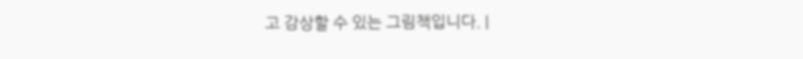고 감상할 수 있는 그림책입니다. |